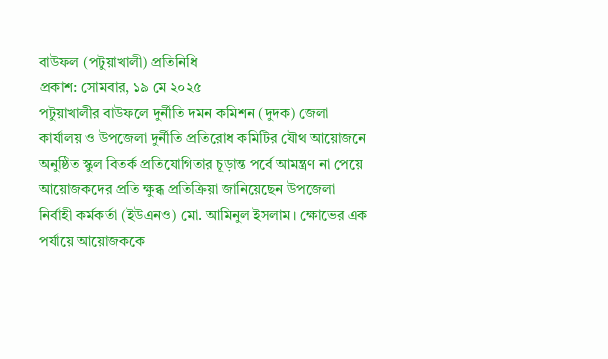বাউফল (পটুয়াখালী) প্রতিনিধি
প্রকাশ: সোমবার, ১৯ মে ২০২৫
পটুয়াখালীর বাউফলে দুর্নীতি দমন কমিশন (দুদক) জেলা কার্যালয় ও উপজেলা দুর্নীতি প্রতিরোধ কমিটির যৌথ আয়োজনে অনুষ্ঠিত স্কুল বিতর্ক প্রতিযোগিতার চূড়ান্ত পর্বে আমন্ত্রণ না পেয়ে আয়োজকদের প্রতি ক্ষুব্ধ প্রতিক্রিয়া জানিয়েছেন উপজেলা নির্বাহী কর্মকর্তা (ইউএনও) মো. আমিনুল ইসলাম। ক্ষোভের এক পর্যায়ে আয়োজককে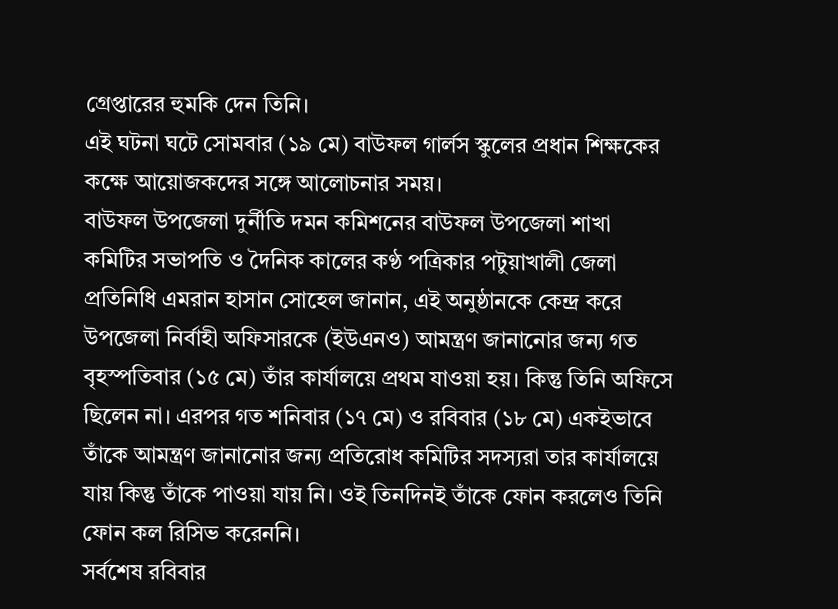গ্রেপ্তারের হুমকি দেন তিনি।
এই ঘটনা ঘটে সোমবার (১৯ মে) বাউফল গার্লস স্কুলের প্রধান শিক্ষকের কক্ষে আয়োজকদের সঙ্গে আলোচনার সময়।
বাউফল উপজেলা দুর্নীতি দমন কমিশনের বাউফল উপজেলা শাখা কমিটির সভাপতি ও দৈনিক কালের কণ্ঠ পত্রিকার পটুয়াখালী জেলা প্রতিনিধি এমরান হাসান সোহেল জানান, এই অনুষ্ঠানকে কেন্দ্র করে উপজেলা নির্বাহী অফিসারকে (ইউএনও) আমন্ত্রণ জানানোর জন্য গত বৃহস্পতিবার (১৫ মে) তাঁর কার্যালয়ে প্রথম যাওয়া হয়। কিন্তু তিনি অফিসে ছিলেন না। এরপর গত শনিবার (১৭ মে) ও রবিবার (১৮ মে) একইভাবে তাঁকে আমন্ত্রণ জানানোর জন্য প্রতিরোধ কমিটির সদস্যরা তার কার্যালয়ে যায় কিন্তু তাঁকে পাওয়া যায় নি। ওই তিনদিনই তাঁকে ফোন করলেও তিনি ফোন কল রিসিভ করেননি।
সর্বশেষ রবিবার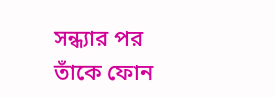সন্ধ্যার পর তাঁকে ফোন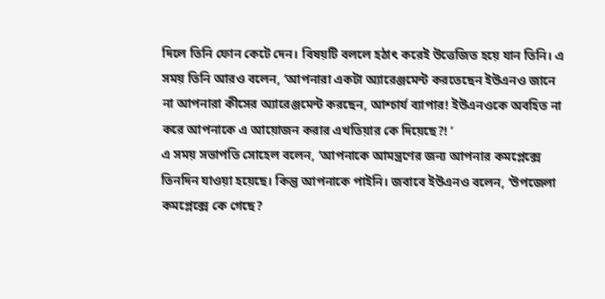দিলে তিনি ফোন কেটে দেন। বিষয়টি বললে হঠাৎ করেই উত্তেজিত হয়ে যান তিনি। এ সময় তিনি আরও বলেন, ‘আপনারা একটা অ্যারেঞ্জমেন্ট করতেছেন ইউএনও জানে না আপনারা কীসের অ্যারেঞ্জমেন্ট করছেন, আশ্চার্য ব্যাপার! ইউএনওকে অবহিত না করে আপনাকে এ আয়োজন করার এখতিয়ার কে দিয়েছে?! ’
এ সময় সভাপতি সোহেল বলেন, ‘আপনাকে আমন্ত্রণের জন্য আপনার কমপ্লেক্সে তিনদিন যাওয়া হয়েছে। কিন্তু আপনাকে পাইনি। জবাবে ইউএনও বলেন, ‘উপজেলা কমপ্লেক্সে কে গেছে?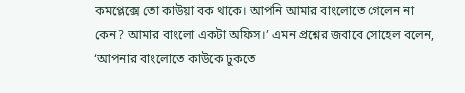কমপ্লেক্সে তো কাউয়া বক থাকে। আপনি আমার বাংলোতে গেলেন না কেন? আমার বাংলো একটা অফিস।’ এমন প্রশ্নের জবাবে সোহেল বলেন, ‘আপনার বাংলোতে কাউকে ঢুকতে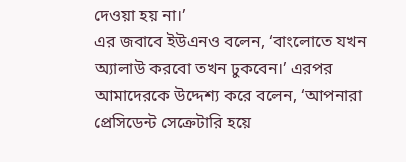দেওয়া হয় না।’
এর জবাবে ইউএনও বলেন, ‘বাংলোতে যখন অ্যালাউ করবো তখন ঢুকবেন।’ এরপর আমাদেরকে উদ্দেশ্য করে বলেন, ‘আপনারা প্রেসিডেন্ট সেক্রেটারি হয়ে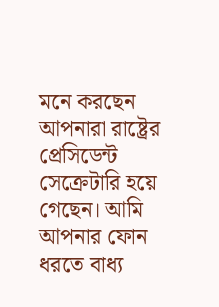মনে করছেন আপনারা রাষ্ট্রের প্রেসিডেন্ট সেক্রেটারি হয়ে গেছেন। আমি আপনার ফোন ধরতে বাধ্য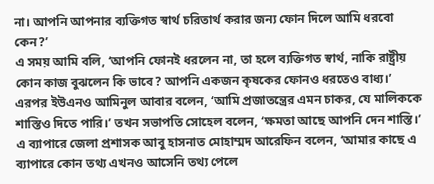না। আপনি আপনার ব্যক্তিগত স্বার্থ চরিতার্থ করার জন্য ফোন দিলে আমি ধরবো কেন?’
এ সময় আমি বলি, ‘আপনি ফোনই ধরলেন না, তা হলে ব্যক্তিগত স্বার্থ, নাকি রাষ্ট্রীয় কোন কাজ বুঝলেন কি ভাবে? আপনি একজন কৃষকের ফোনও ধরতেও বাধ্য।’ এরপর ইউএনও আমিনুল আবার বলেন, ‘আমি প্রজাতন্ত্রের এমন চাকর, যে মালিককে শাস্তিও দিতে পারি।’ তখন সভাপতি সোহেল বলেন, ‘ক্ষমতা আছে আপনি দেন শাস্তি।’
এ ব্যাপারে জেলা প্রশাসক আবু হাসনাত মোহাম্মদ আরেফিন বলেন, ‘আমার কাছে এ ব্যাপারে কোন তথ্য এখনও আসেনি তথ্য পেলে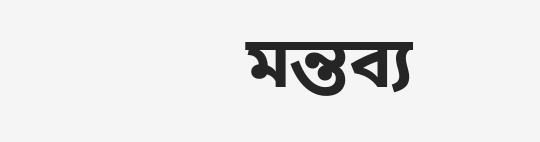মন্তব্য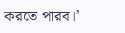করতে পারব।’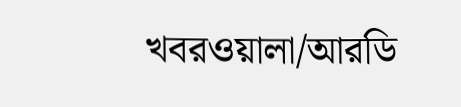খবরওয়ালা/আরডি